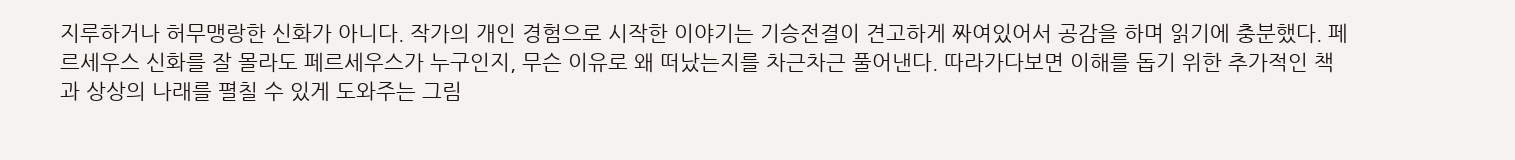지루하거나 허무맹랑한 신화가 아니다. 작가의 개인 경험으로 시작한 이야기는 기승전결이 견고하게 짜여있어서 공감을 하며 읽기에 충분했다. 페르세우스 신화를 잘 몰라도 페르세우스가 누구인지, 무슨 이유로 왜 떠났는지를 차근차근 풀어낸다. 따라가다보면 이해를 돕기 위한 추가적인 책과 상상의 나래를 펼칠 수 있게 도와주는 그림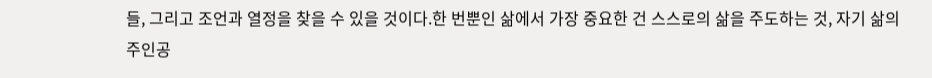들, 그리고 조언과 열정을 찾을 수 있을 것이다.한 번뿐인 삶에서 가장 중요한 건 스스로의 삶을 주도하는 것, 자기 삶의 주인공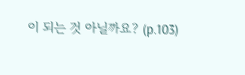이 되는 것 아닐까요? (p.103)